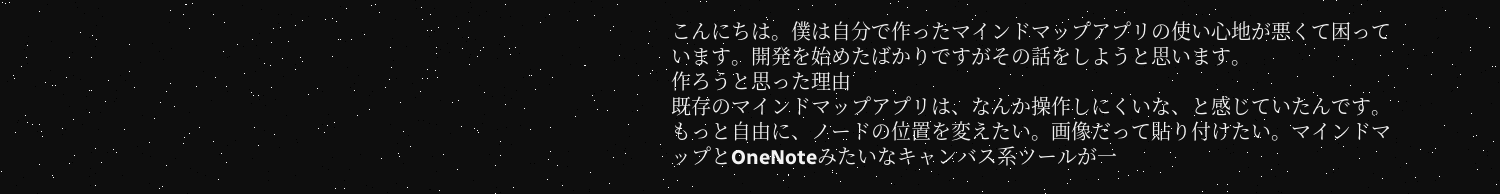こんにちは。僕は自分で作ったマインドマップアプリの使い心地が悪くて困っています。開発を始めたばかりですがその話をしようと思います。
作ろうと思った理由
既存のマインドマップアプリは、なんか操作しにくいな、と感じていたんです。もっと自由に、ノードの位置を変えたい。画像だって貼り付けたい。マインドマップとOneNoteみたいなキャンバス系ツールが一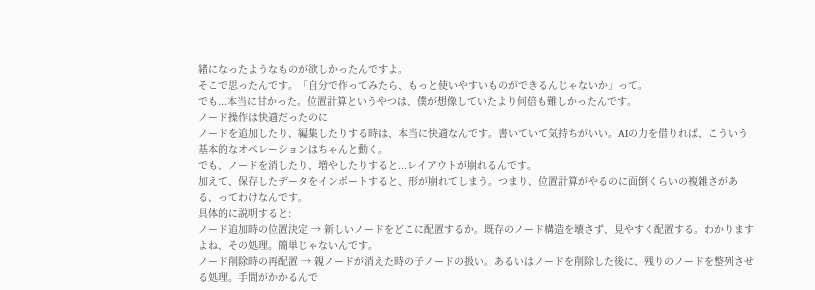緒になったようなものが欲しかったんですよ。
そこで思ったんです。「自分で作ってみたら、もっと使いやすいものができるんじゃないか」って。
でも...本当に甘かった。位置計算というやつは、僕が想像していたより何倍も難しかったんです。
ノード操作は快適だったのに
ノードを追加したり、編集したりする時は、本当に快適なんです。書いていて気持ちがいい。AIの力を借りれば、こういう基本的なオペレーションはちゃんと動く。
でも、ノードを消したり、増やしたりすると...レイアウトが崩れるんです。
加えて、保存したデータをインポートすると、形が崩れてしまう。つまり、位置計算がやるのに面倒くらいの複雑さがある、ってわけなんです。
具体的に説明すると:
ノード追加時の位置決定 → 新しいノードをどこに配置するか。既存のノード構造を壊さず、見やすく配置する。わかりますよね、その処理。簡単じゃないんです。
ノード削除時の再配置 → 親ノードが消えた時の子ノードの扱い。あるいはノードを削除した後に、残りのノードを整列させる処理。手間がかかるんで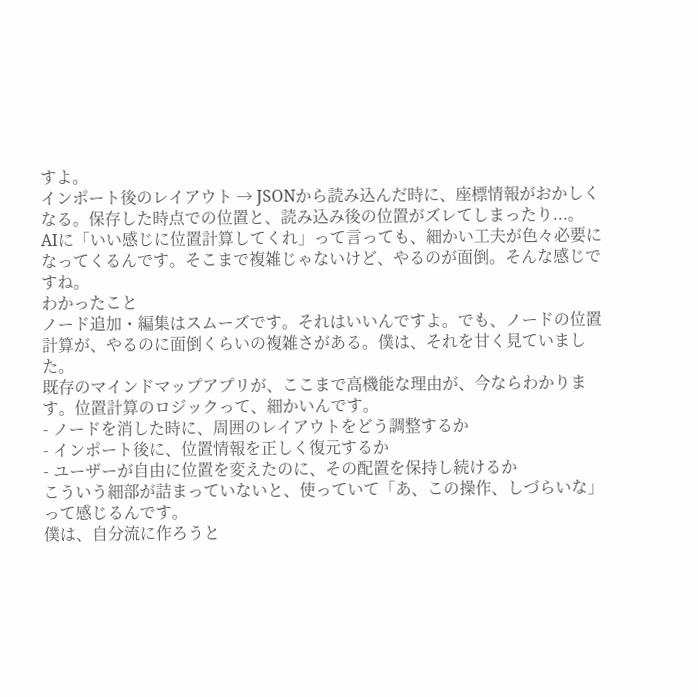すよ。
インポート後のレイアウト → JSONから読み込んだ時に、座標情報がおかしくなる。保存した時点での位置と、読み込み後の位置がズレてしまったり...。
AIに「いい感じに位置計算してくれ」って言っても、細かい工夫が色々必要になってくるんです。そこまで複雑じゃないけど、やるのが面倒。そんな感じですね。
わかったこと
ノード追加・編集はスムーズです。それはいいんですよ。でも、ノードの位置計算が、やるのに面倒くらいの複雑さがある。僕は、それを甘く見ていました。
既存のマインドマップアプリが、ここまで高機能な理由が、今ならわかります。位置計算のロジックって、細かいんです。
- ノードを消した時に、周囲のレイアウトをどう調整するか
- インポート後に、位置情報を正しく復元するか
- ユーザーが自由に位置を変えたのに、その配置を保持し続けるか
こういう細部が詰まっていないと、使っていて「あ、この操作、しづらいな」って感じるんです。
僕は、自分流に作ろうと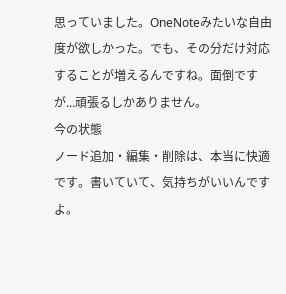思っていました。OneNoteみたいな自由度が欲しかった。でも、その分だけ対応することが増えるんですね。面倒ですが...頑張るしかありません。
今の状態
ノード追加・編集・削除は、本当に快適です。書いていて、気持ちがいいんですよ。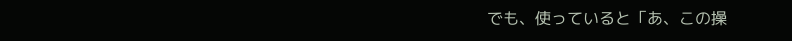でも、使っていると「あ、この操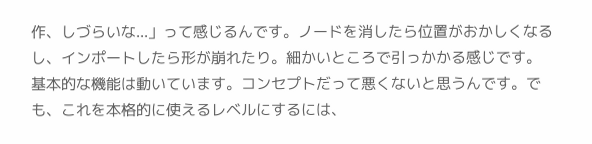作、しづらいな...」って感じるんです。ノードを消したら位置がおかしくなるし、インポートしたら形が崩れたり。細かいところで引っかかる感じです。
基本的な機能は動いています。コンセプトだって悪くないと思うんです。でも、これを本格的に使えるレベルにするには、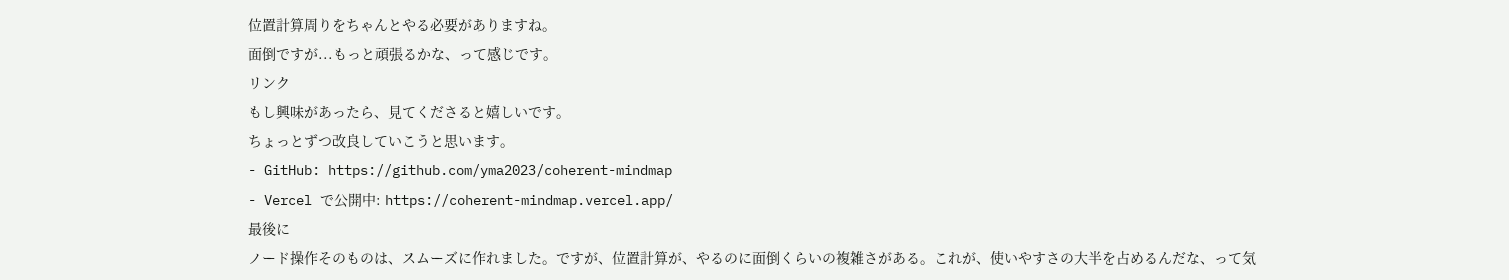位置計算周りをちゃんとやる必要がありますね。
面倒ですが...もっと頑張るかな、って感じです。
リンク
もし興味があったら、見てくださると嬉しいです。
ちょっとずつ改良していこうと思います。
- GitHub: https://github.com/yma2023/coherent-mindmap
- Vercel で公開中: https://coherent-mindmap.vercel.app/
最後に
ノード操作そのものは、スムーズに作れました。ですが、位置計算が、やるのに面倒くらいの複雑さがある。これが、使いやすさの大半を占めるんだな、って気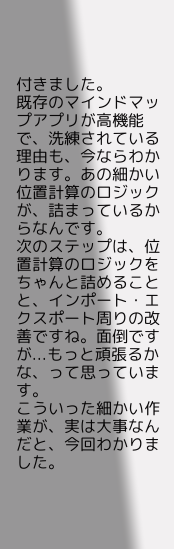付きました。
既存のマインドマップアプリが高機能で、洗練されている理由も、今ならわかります。あの細かい位置計算のロジックが、詰まっているからなんです。
次のステップは、位置計算のロジックをちゃんと詰めることと、インポート・エクスポート周りの改善ですね。面倒ですが...もっと頑張るかな、って思っています。
こういった細かい作業が、実は大事なんだと、今回わかりました。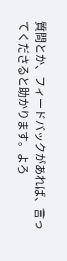質問とか、フィードバックがあれば、言ってくださると助かります。よろ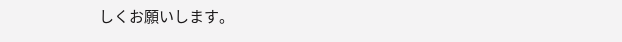しくお願いします。